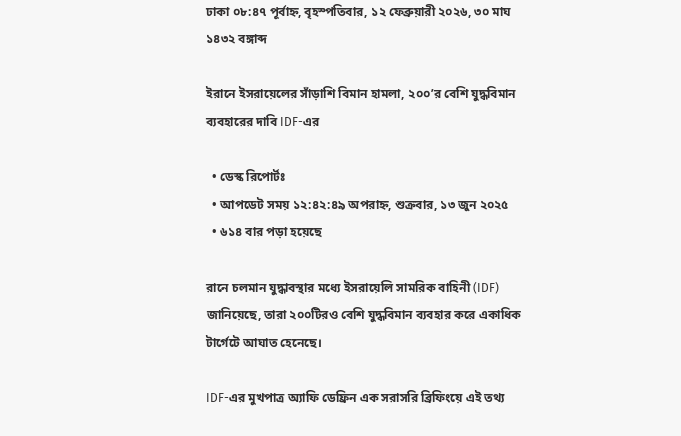ঢাকা ০৮:৪৭ পূর্বাহ্ন, বৃহস্পতিবার, ১২ ফেব্রুয়ারী ২০২৬, ৩০ মাঘ ১৪৩২ বঙ্গাব্দ

ইরানে ইসরায়েলের সাঁড়াশি বিমান হামলা, ২০০’র বেশি যুদ্ধবিমান ব্যবহারের দাবি IDF-এর

  • ডেস্ক রিপোর্টঃ
  • আপডেট সময় ১২:৪২:৪৯ অপরাহ্ন, শুক্রবার, ১৩ জুন ২০২৫
  • ৬১৪ বার পড়া হয়েছে

রানে চলমান যুদ্ধাবস্থার মধ্যে ইসরায়েলি সামরিক বাহিনী (IDF) জানিয়েছে, তারা ২০০টিরও বেশি যুদ্ধবিমান ব্যবহার করে একাধিক টার্গেটে আঘাত হেনেছে।

IDF-এর মুখপাত্র অ্যাফি ডেফ্রিন এক সরাসরি ব্রিফিংয়ে এই তথ্য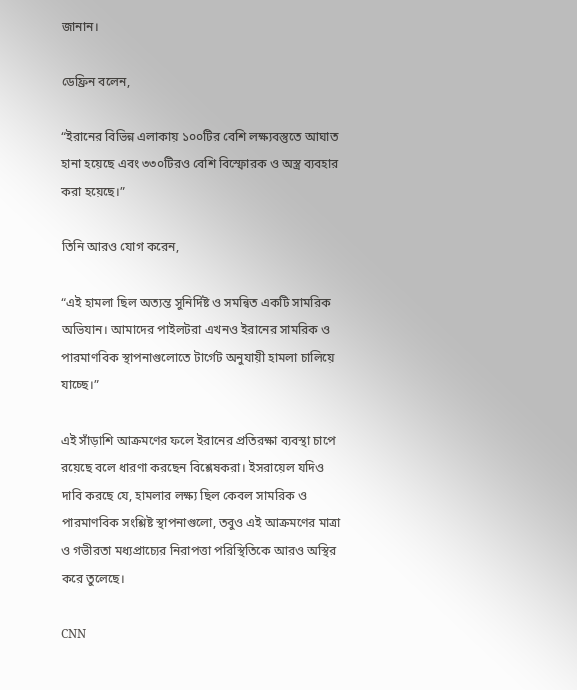জানান।

ডেফ্রিন বলেন,

“ইরানের বিভিন্ন এলাকায় ১০০টির বেশি লক্ষ্যবস্তুতে আঘাত হানা হয়েছে এবং ৩৩০টিরও বেশি বিস্ফোরক ও অস্ত্র ব্যবহার করা হয়েছে।”

তিনি আরও যোগ করেন,

“এই হামলা ছিল অত্যন্ত সুনির্দিষ্ট ও সমন্বিত একটি সামরিক অভিযান। আমাদের পাইলটরা এখনও ইরানের সামরিক ও পারমাণবিক স্থাপনাগুলোতে টার্গেট অনুযায়ী হামলা চালিয়ে যাচ্ছে।”

এই সাঁড়াশি আক্রমণের ফলে ইরানের প্রতিরক্ষা ব্যবস্থা চাপে রয়েছে বলে ধারণা করছেন বিশ্লেষকরা। ইসরায়েল যদিও দাবি করছে যে, হামলার লক্ষ্য ছিল কেবল সামরিক ও পারমাণবিক সংশ্লিষ্ট স্থাপনাগুলো, তবুও এই আক্রমণের মাত্রা ও গভীরতা মধ্যপ্রাচ্যের নিরাপত্তা পরিস্থিতিকে আরও অস্থির করে তুলেছে।

CNN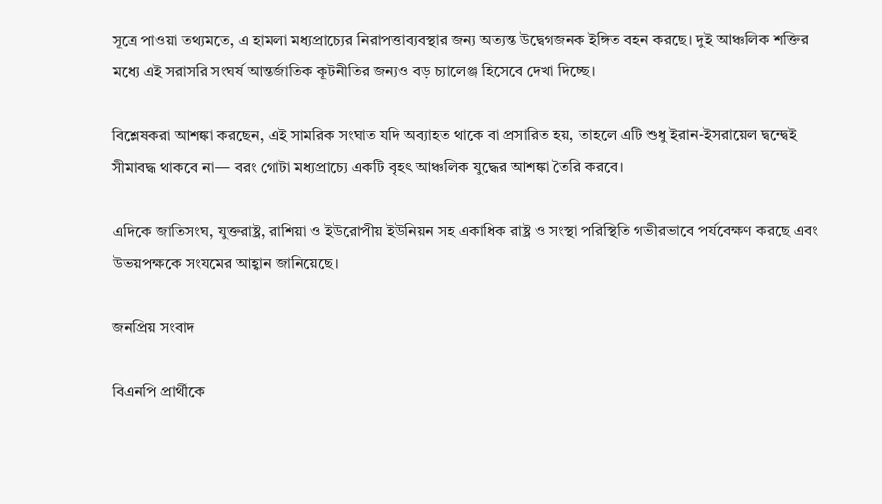সূত্রে পাওয়া তথ্যমতে, এ হামলা মধ্যপ্রাচ্যের নিরাপত্তাব্যবস্থার জন্য অত্যন্ত উদ্বেগজনক ইঙ্গিত বহন করছে। দুই আঞ্চলিক শক্তির মধ্যে এই সরাসরি সংঘর্ষ আন্তর্জাতিক কূটনীতির জন্যও বড় চ্যালেঞ্জ হিসেবে দেখা দিচ্ছে।

বিশ্লেষকরা আশঙ্কা করছেন, এই সামরিক সংঘাত যদি অব্যাহত থাকে বা প্রসারিত হয়, তাহলে এটি শুধু ইরান-ইসরায়েল দ্বন্দ্বেই সীমাবদ্ধ থাকবে না— বরং গোটা মধ্যপ্রাচ্যে একটি বৃহৎ আঞ্চলিক যুদ্ধের আশঙ্কা তৈরি করবে।

এদিকে জাতিসংঘ, যুক্তরাষ্ট্র, রাশিয়া ও ইউরোপীয় ইউনিয়ন সহ একাধিক রাষ্ট্র ও সংস্থা পরিস্থিতি গভীরভাবে পর্যবেক্ষণ করছে এবং উভয়পক্ষকে সংযমের আহ্বান জানিয়েছে।

জনপ্রিয় সংবাদ

বিএনপি প্রার্থীকে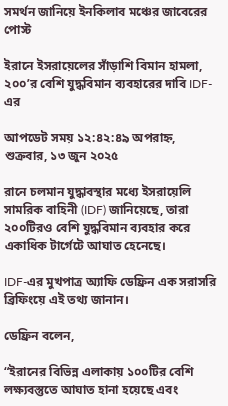সমর্থন জানিয়ে ইনকিলাব মঞ্চের জাবেরের পোস্ট

ইরানে ইসরায়েলের সাঁড়াশি বিমান হামলা, ২০০’র বেশি যুদ্ধবিমান ব্যবহারের দাবি IDF-এর

আপডেট সময় ১২:৪২:৪৯ অপরাহ্ন, শুক্রবার, ১৩ জুন ২০২৫

রানে চলমান যুদ্ধাবস্থার মধ্যে ইসরায়েলি সামরিক বাহিনী (IDF) জানিয়েছে, তারা ২০০টিরও বেশি যুদ্ধবিমান ব্যবহার করে একাধিক টার্গেটে আঘাত হেনেছে।

IDF-এর মুখপাত্র অ্যাফি ডেফ্রিন এক সরাসরি ব্রিফিংয়ে এই তথ্য জানান।

ডেফ্রিন বলেন,

“ইরানের বিভিন্ন এলাকায় ১০০টির বেশি লক্ষ্যবস্তুতে আঘাত হানা হয়েছে এবং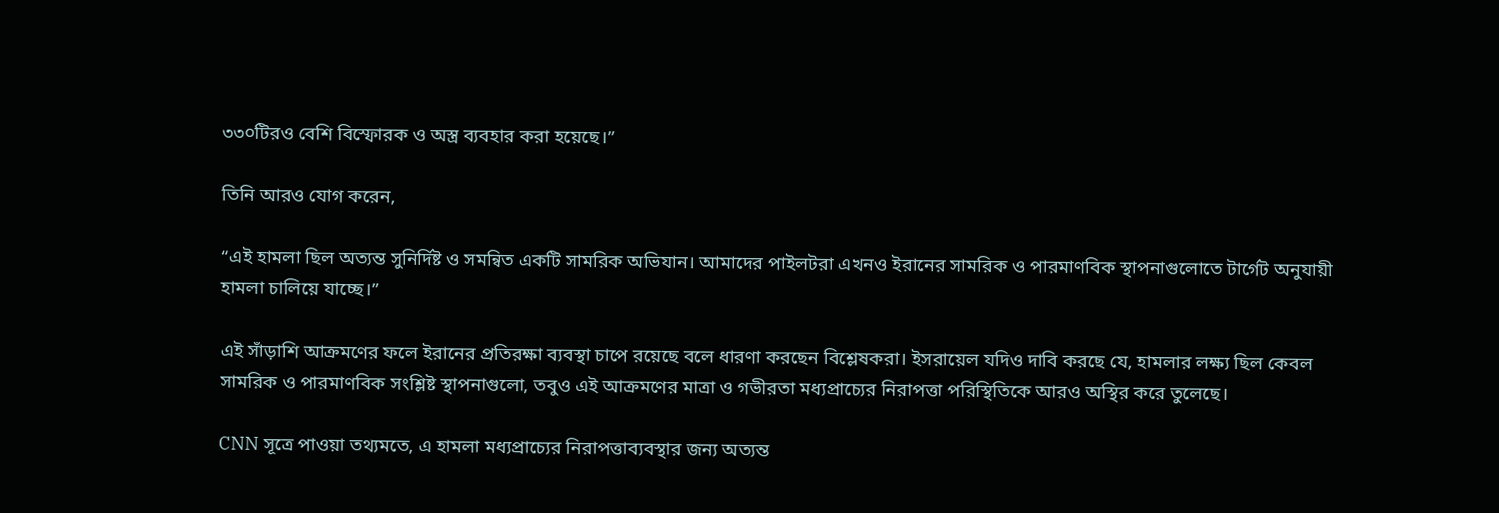৩৩০টিরও বেশি বিস্ফোরক ও অস্ত্র ব্যবহার করা হয়েছে।”

তিনি আরও যোগ করেন,

“এই হামলা ছিল অত্যন্ত সুনির্দিষ্ট ও সমন্বিত একটি সামরিক অভিযান। আমাদের পাইলটরা এখনও ইরানের সামরিক ও পারমাণবিক স্থাপনাগুলোতে টার্গেট অনুযায়ী হামলা চালিয়ে যাচ্ছে।”

এই সাঁড়াশি আক্রমণের ফলে ইরানের প্রতিরক্ষা ব্যবস্থা চাপে রয়েছে বলে ধারণা করছেন বিশ্লেষকরা। ইসরায়েল যদিও দাবি করছে যে, হামলার লক্ষ্য ছিল কেবল সামরিক ও পারমাণবিক সংশ্লিষ্ট স্থাপনাগুলো, তবুও এই আক্রমণের মাত্রা ও গভীরতা মধ্যপ্রাচ্যের নিরাপত্তা পরিস্থিতিকে আরও অস্থির করে তুলেছে।

CNN সূত্রে পাওয়া তথ্যমতে, এ হামলা মধ্যপ্রাচ্যের নিরাপত্তাব্যবস্থার জন্য অত্যন্ত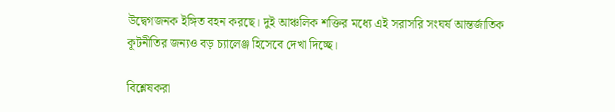উদ্বেগজনক ইঙ্গিত বহন করছে। দুই আঞ্চলিক শক্তির মধ্যে এই সরাসরি সংঘর্ষ আন্তর্জাতিক কূটনীতির জন্যও বড় চ্যালেঞ্জ হিসেবে দেখা দিচ্ছে।

বিশ্লেষকরা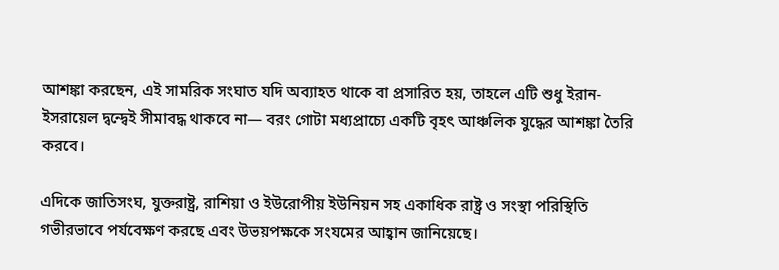আশঙ্কা করছেন, এই সামরিক সংঘাত যদি অব্যাহত থাকে বা প্রসারিত হয়, তাহলে এটি শুধু ইরান-ইসরায়েল দ্বন্দ্বেই সীমাবদ্ধ থাকবে না— বরং গোটা মধ্যপ্রাচ্যে একটি বৃহৎ আঞ্চলিক যুদ্ধের আশঙ্কা তৈরি করবে।

এদিকে জাতিসংঘ, যুক্তরাষ্ট্র, রাশিয়া ও ইউরোপীয় ইউনিয়ন সহ একাধিক রাষ্ট্র ও সংস্থা পরিস্থিতি গভীরভাবে পর্যবেক্ষণ করছে এবং উভয়পক্ষকে সংযমের আহ্বান জানিয়েছে।